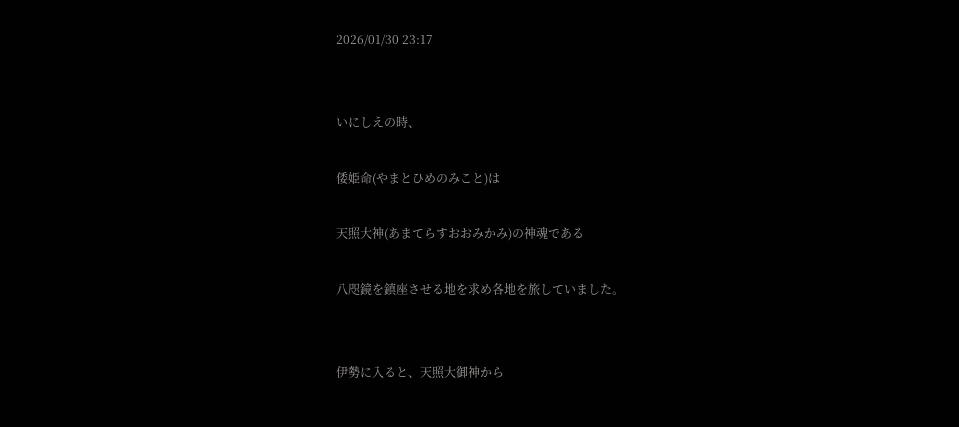2026/01/30 23:17


いにしえの時、

倭姫命(やまとひめのみこと)は

天照大神(あまてらすおおみかみ)の神魂である

八咫鏡を鎮座させる地を求め各地を旅していました。


伊勢に入ると、天照大御神から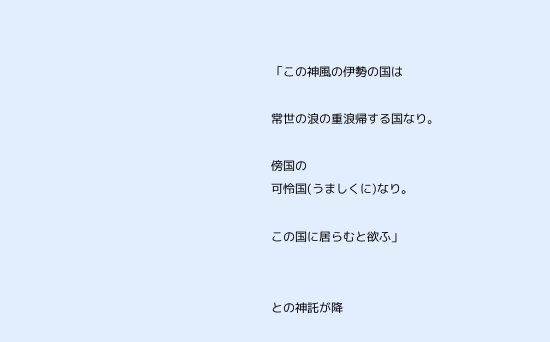「この神風の伊勢の国は

常世の浪の重浪帰する国なり。

傍国の
可怜国(うましくに)なり。

この国に居らむと欲ふ」


との神託が降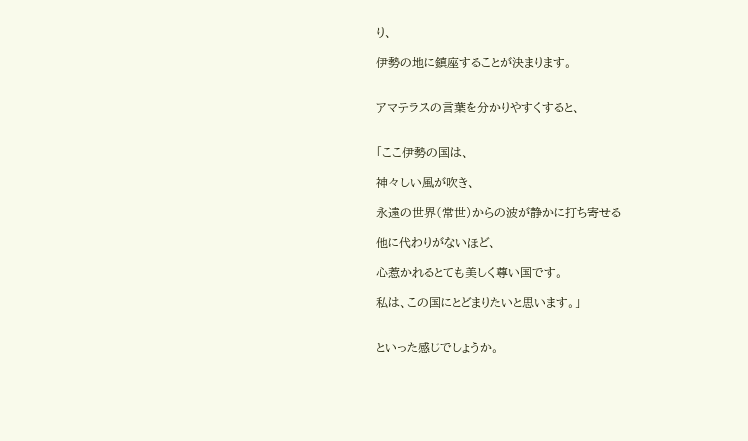り、

伊勢の地に鎮座することが決まります。


アマテラスの言葉を分かりやすくすると、


「ここ伊勢の国は、

神々しい風が吹き、

永遠の世界(常世)からの波が静かに打ち寄せる

他に代わりがないほど、

心惹かれるとても美しく尊い国です。

私は、この国にとどまりたいと思います。」


といった感じでしょうか。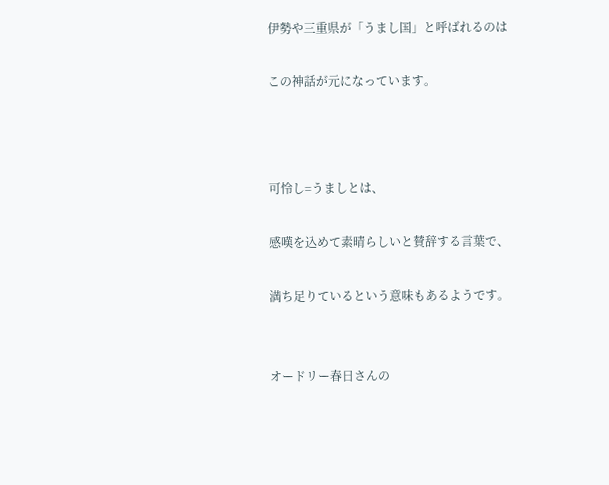伊勢や三重県が「うまし国」と呼ばれるのは

この神話が元になっています。



可怜し=うましとは、

感嘆を込めて素晴らしいと賛辞する言葉で、

満ち足りているという意味もあるようです。


オードリー春日さんの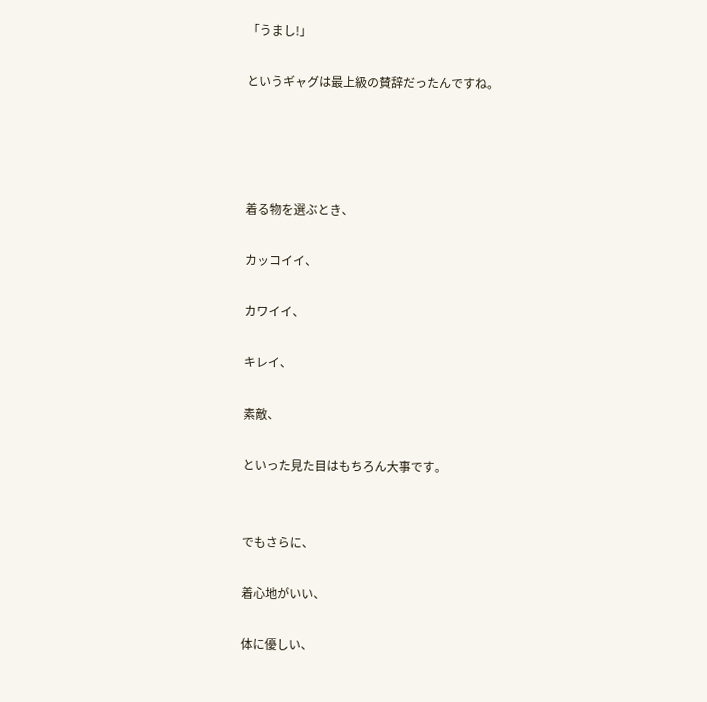「うまし!」

というギャグは最上級の賛辞だったんですね。




着る物を選ぶとき、

カッコイイ、

カワイイ、

キレイ、

素敵、

といった見た目はもちろん大事です。


でもさらに、

着心地がいい、

体に優しい、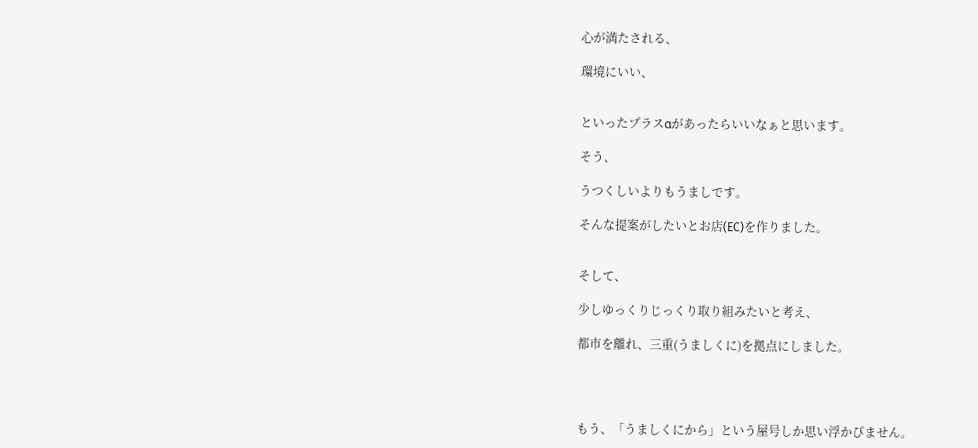心が満たされる、

環境にいい、


といったプラスαがあったらいいなぁと思います。

そう、

うつくしいよりもうましです。

そんな提案がしたいとお店(EC)を作りました。


そして、

少しゆっくりじっくり取り組みたいと考え、

都市を離れ、三重(うましくに)を拠点にしました。




もう、「うましくにから」という屋号しか思い浮かびません。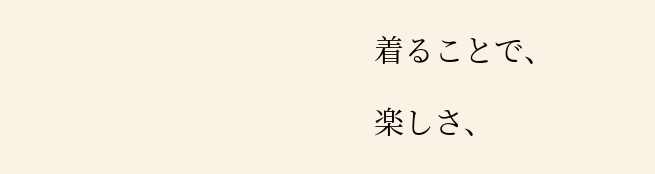着ることで、

楽しさ、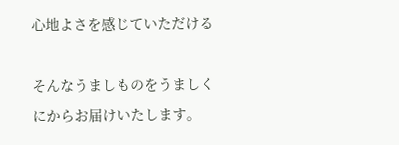心地よさを感じていただける

そんなうましものをうましくにからお届けいたします。